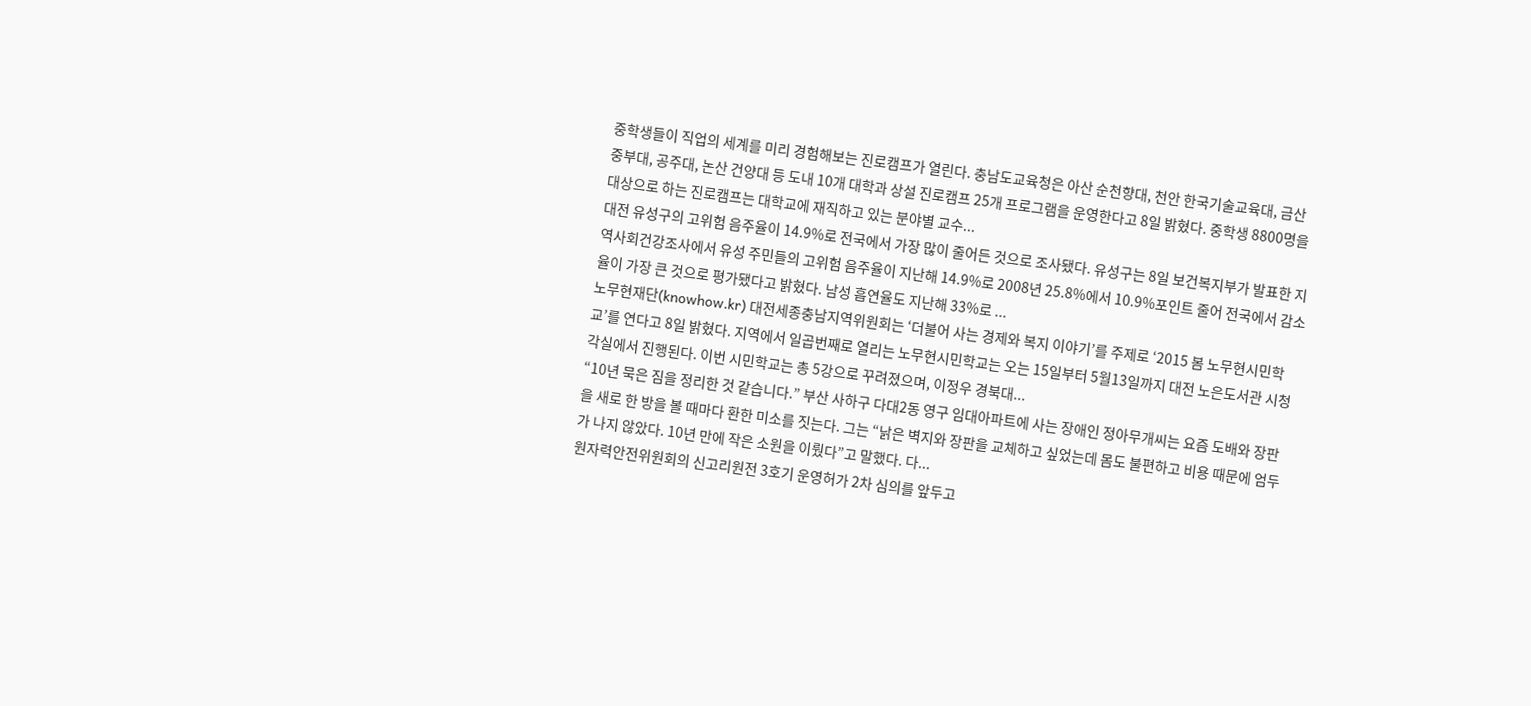중학생들이 직업의 세계를 미리 경험해보는 진로캠프가 열린다. 충남도교육청은 아산 순천향대, 천안 한국기술교육대, 금산 중부대, 공주대, 논산 건양대 등 도내 10개 대학과 상설 진로캠프 25개 프로그램을 운영한다고 8일 밝혔다. 중학생 8800명을 대상으로 하는 진로캠프는 대학교에 재직하고 있는 분야별 교수...
대전 유성구의 고위험 음주율이 14.9%로 전국에서 가장 많이 줄어든 것으로 조사됐다. 유성구는 8일 보건복지부가 발표한 지역사회건강조사에서 유성 주민들의 고위험 음주율이 지난해 14.9%로 2008년 25.8%에서 10.9%포인트 줄어 전국에서 감소율이 가장 큰 것으로 평가됐다고 밝혔다. 남성 흡연율도 지난해 33%로 ...
노무현재단(knowhow.kr) 대전세종충남지역위원회는 ‘더불어 사는 경제와 복지 이야기’를 주제로 ‘2015 봄 노무현시민학교’를 연다고 8일 밝혔다. 지역에서 일곱번째로 열리는 노무현시민학교는 오는 15일부터 5월13일까지 대전 노은도서관 시청각실에서 진행된다. 이번 시민학교는 총 5강으로 꾸려졌으며, 이정우 경북대...
“10년 묵은 짐을 정리한 것 같습니다.” 부산 사하구 다대2동 영구 임대아파트에 사는 장애인 정아무개씨는 요즘 도배와 장판을 새로 한 방을 볼 때마다 환한 미소를 짓는다. 그는 “낡은 벽지와 장판을 교체하고 싶었는데 몸도 불편하고 비용 때문에 엄두가 나지 않았다. 10년 만에 작은 소원을 이뤘다”고 말했다. 다...
원자력안전위원회의 신고리원전 3호기 운영허가 2차 심의를 앞두고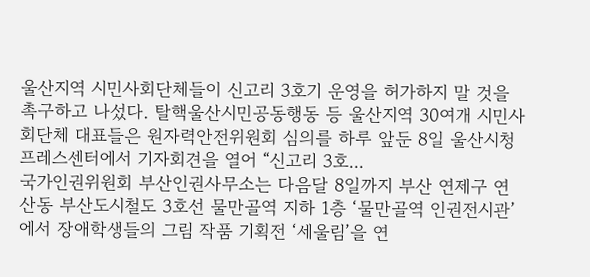울산지역 시민사회단체들이 신고리 3호기 운영을 허가하지 말 것을 촉구하고 나섰다. 탈핵울산시민공동행동 등 울산지역 30여개 시민사회단체 대표들은 원자력안전위원회 심의를 하루 앞둔 8일 울산시청 프레스센터에서 기자회견을 열어 “신고리 3호...
국가인권위원회 부산인권사무소는 다음달 8일까지 부산 연제구 연산동 부산도시철도 3호선 물만골역 지하 1층 ‘물만골역 인권전시관’에서 장애학생들의 그림 작품 기획전 ‘세울림’을 연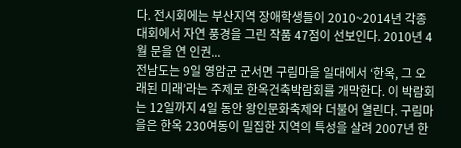다. 전시회에는 부산지역 장애학생들이 2010~2014년 각종 대회에서 자연 풍경을 그린 작품 47점이 선보인다. 2010년 4월 문을 연 인권...
전남도는 9일 영암군 군서면 구림마을 일대에서 ‘한옥, 그 오래된 미래’라는 주제로 한옥건축박람회를 개막한다. 이 박람회는 12일까지 4일 동안 왕인문화축제와 더불어 열린다. 구림마을은 한옥 230여동이 밀집한 지역의 특성을 살려 2007년 한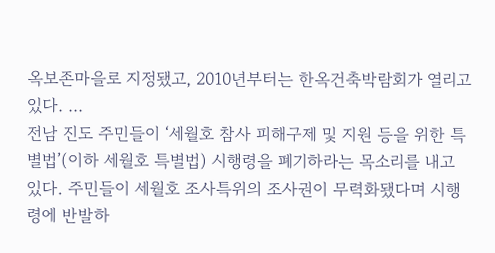옥보존마을로 지정됐고, 2010년부터는 한옥건축박람회가 열리고 있다. ...
전남 진도 주민들이 ‘세월호 참사 피해구제 및 지원 등을 위한 특별법’(이하 세월호 특별법) 시행령을 폐기하라는 목소리를 내고 있다. 주민들이 세월호 조사특위의 조사권이 무력화됐다며 시행령에 반발하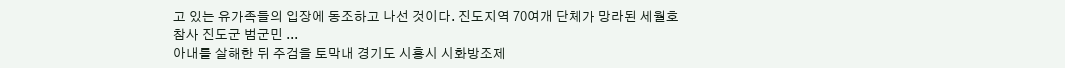고 있는 유가족들의 입장에 동조하고 나선 것이다. 진도지역 70여개 단체가 망라된 세월호 참사 진도군 범군민 ...
아내를 살해한 뒤 주검을 토막내 경기도 시흥시 시화방조제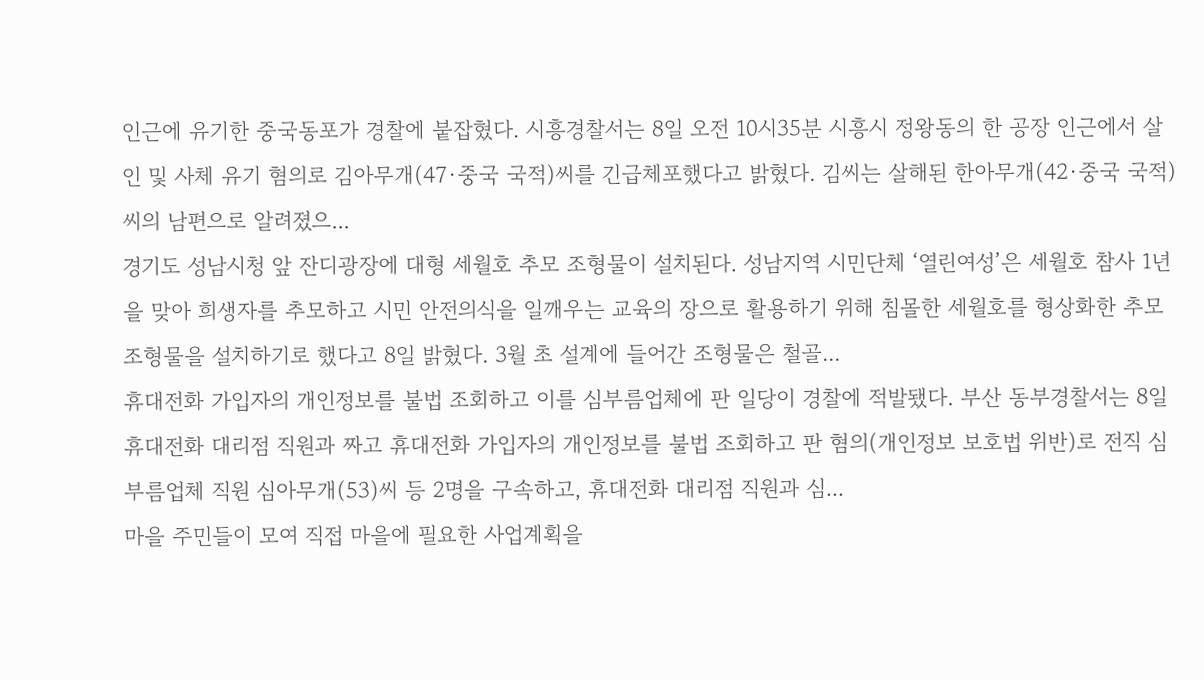인근에 유기한 중국동포가 경찰에 붙잡혔다. 시흥경찰서는 8일 오전 10시35분 시흥시 정왕동의 한 공장 인근에서 살인 및 사체 유기 혐의로 김아무개(47·중국 국적)씨를 긴급체포했다고 밝혔다. 김씨는 살해된 한아무개(42·중국 국적)씨의 남편으로 알려졌으...
경기도 성남시청 앞 잔디광장에 대형 세월호 추모 조형물이 설치된다. 성남지역 시민단체 ‘열린여성’은 세월호 참사 1년을 맞아 희생자를 추모하고 시민 안전의식을 일깨우는 교육의 장으로 활용하기 위해 침몰한 세월호를 형상화한 추모 조형물을 설치하기로 했다고 8일 밝혔다. 3월 초 설계에 들어간 조형물은 철골...
휴대전화 가입자의 개인정보를 불법 조회하고 이를 심부름업체에 판 일당이 경찰에 적발됐다. 부산 동부경찰서는 8일 휴대전화 대리점 직원과 짜고 휴대전화 가입자의 개인정보를 불법 조회하고 판 혐의(개인정보 보호법 위반)로 전직 심부름업체 직원 심아무개(53)씨 등 2명을 구속하고, 휴대전화 대리점 직원과 심...
마을 주민들이 모여 직접 마을에 필요한 사업계획을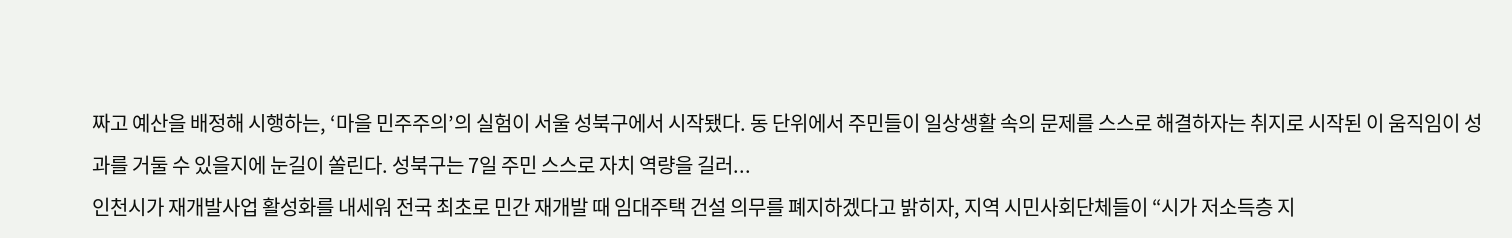짜고 예산을 배정해 시행하는, ‘마을 민주주의’의 실험이 서울 성북구에서 시작됐다. 동 단위에서 주민들이 일상생활 속의 문제를 스스로 해결하자는 취지로 시작된 이 움직임이 성과를 거둘 수 있을지에 눈길이 쏠린다. 성북구는 7일 주민 스스로 자치 역량을 길러...
인천시가 재개발사업 활성화를 내세워 전국 최초로 민간 재개발 때 임대주택 건설 의무를 폐지하겠다고 밝히자, 지역 시민사회단체들이 “시가 저소득층 지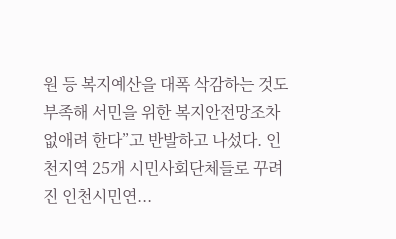원 등 복지예산을 대폭 삭감하는 것도 부족해 서민을 위한 복지안전망조차 없애려 한다”고 반발하고 나섰다. 인천지역 25개 시민사회단체들로 꾸려진 인천시민연...